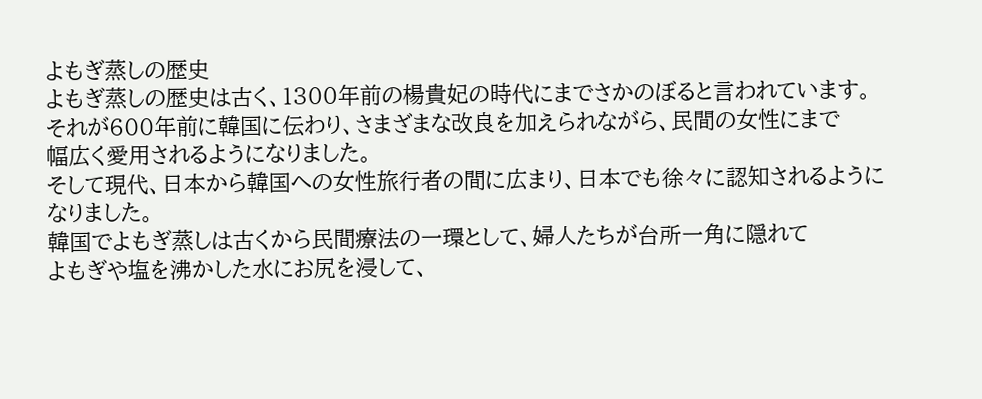よもぎ蒸しの歴史
よもぎ蒸しの歴史は古く、1300年前の楊貴妃の時代にまでさかのぼると言われています。
それが600年前に韓国に伝わり、さまざまな改良を加えられながら、民間の女性にまで
幅広く愛用されるようになりました。
そして現代、日本から韓国への女性旅行者の間に広まり、日本でも徐々に認知されるようになりました。
韓国でよもぎ蒸しは古くから民間療法の一環として、婦人たちが台所一角に隠れて
よもぎや塩を沸かした水にお尻を浸して、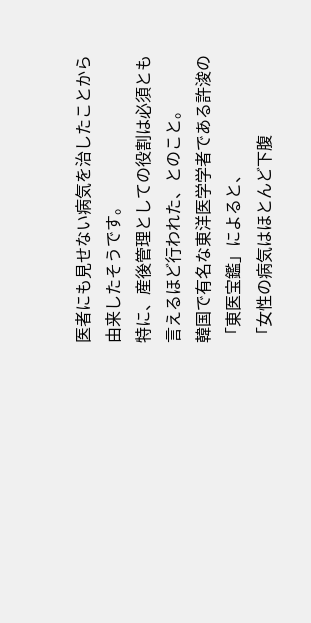医者にも見せない病気を治したことから由来したそうです。
特に、産後管理としての役割は必須とも言えるほど行われた、とのこと。
韓国で有名な東洋医学学者である許浚の「東医宝鑑」によると、
「女性の病気はほとんど下腹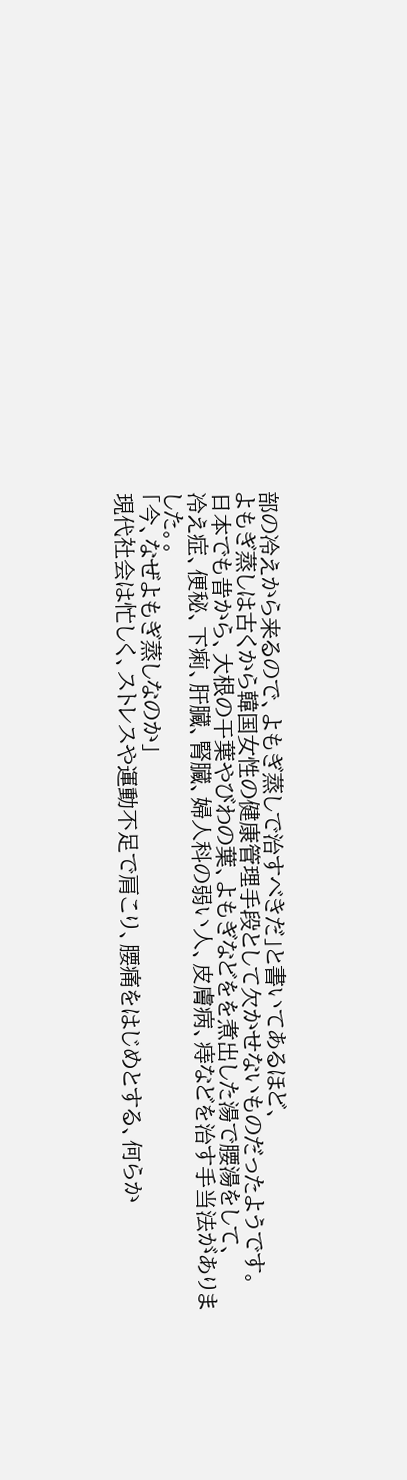部の冷えから来るので、よもぎ蒸しで治すべきだ」と書いてあるほど、
よもぎ蒸しは古くから韓国女性の健康管理手段として欠かせないものだったようです。
日本でも昔から、大根の干葉やびわの葉、よもぎなどをを煮出した湯で腰湯をして、
冷え症、便秘、下痢、肝臓、腎臓、婦人科の弱い人、皮膚病、痔などを治す手当法がありました。。
「今、なぜよもぎ蒸しなのか」
現代社会は忙しく、ストレスや運動不足で肩こり、腰痛をはじめとする、何らか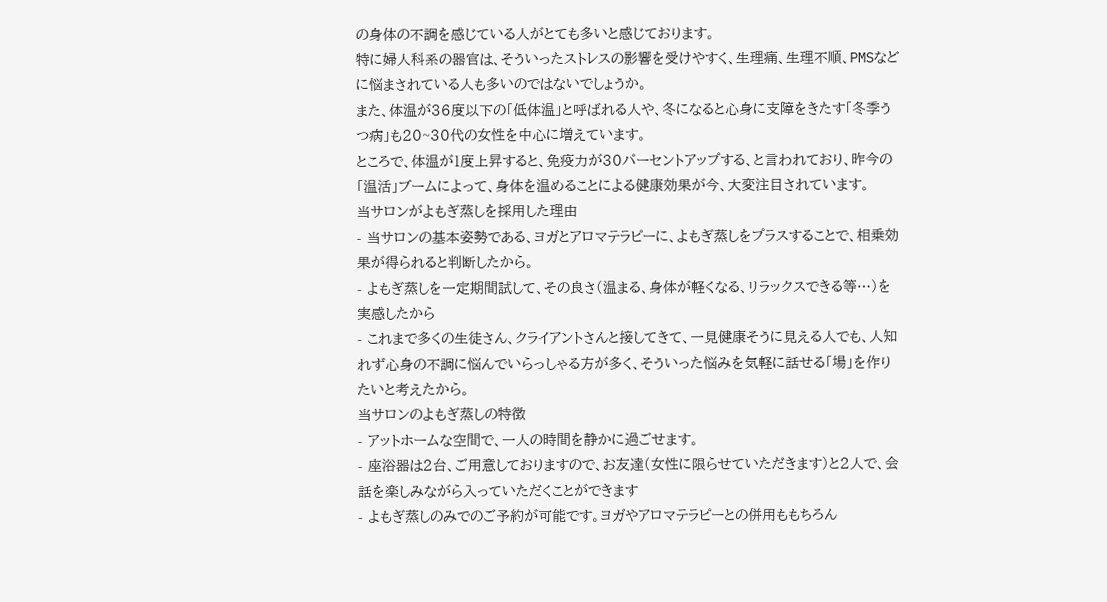の身体の不調を感じている人がとても多いと感じております。
特に婦人科系の器官は、そういったストレスの影響を受けやすく、生理痛、生理不順、PMSなどに悩まされている人も多いのではないでしょうか。
また、体温が36度以下の「低体温」と呼ばれる人や、冬になると心身に支障をきたす「冬季うつ病」も20~30代の女性を中心に増えています。
ところで、体温が1度上昇すると、免疫力が30パーセントアップする、と言われており、昨今の「温活」ブームによって、身体を温めることによる健康効果が今、大変注目されています。
当サロンがよもぎ蒸しを採用した理由
- 当サロンの基本姿勢である、ヨガとアロマテラピーに、よもぎ蒸しをプラスすることで、相乗効果が得られると判断したから。
- よもぎ蒸しを一定期間試して、その良さ(温まる、身体が軽くなる、リラックスできる等…)を実感したから
- これまで多くの生徒さん、クライアントさんと接してきて、一見健康そうに見える人でも、人知れず心身の不調に悩んでいらっしゃる方が多く、そういった悩みを気軽に話せる「場」を作りたいと考えたから。
当サロンのよもぎ蒸しの特徴
- アットホームな空間で、一人の時間を静かに過ごせます。
- 座浴器は2台、ご用意しておりますので、お友達(女性に限らせていただきます)と2人で、会話を楽しみながら入っていただくことができます
- よもぎ蒸しのみでのご予約が可能です。ヨガやアロマテラピーとの併用ももちろん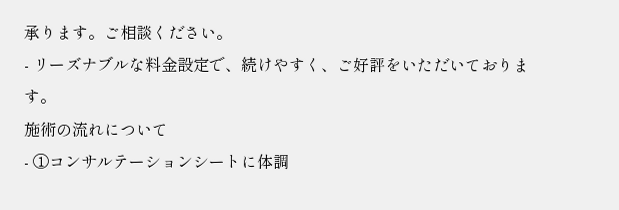承ります。ご相談ください。
- リーズナブルな料金設定で、続けやすく、ご好評をいただいております。
施術の流れについて
- ①コンサルテーションシートに体調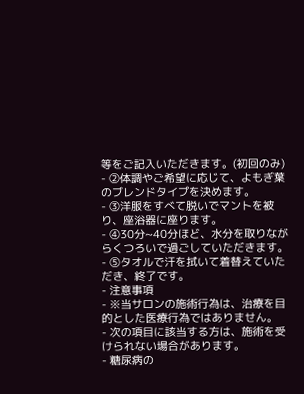等をご記入いただきます。(初回のみ)
- ②体調やご希望に応じて、よもぎ葉のブレンドタイプを決めます。
- ③洋服をすべて脱いでマントを被り、座浴器に座ります。
- ④30分~40分ほど、水分を取りながらくつろいで過ごしていただきます。
- ⑤タオルで汗を拭いて着替えていただき、終了です。
- 注意事項
- ※当サロンの施術行為は、治療を目的とした医療行為ではありません。
- 次の項目に該当する方は、施術を受けられない場合があります。
- 糖尿病の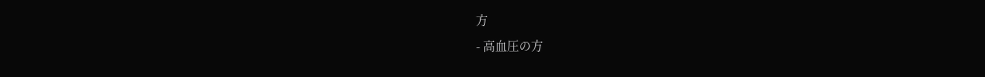方
- 高血圧の方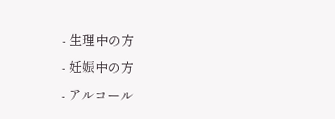- 生理中の方
- 妊娠中の方
- アルコール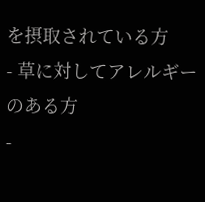を摂取されている方
- 草に対してアレルギーのある方
-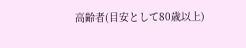高齢者(目安として80歳以上)